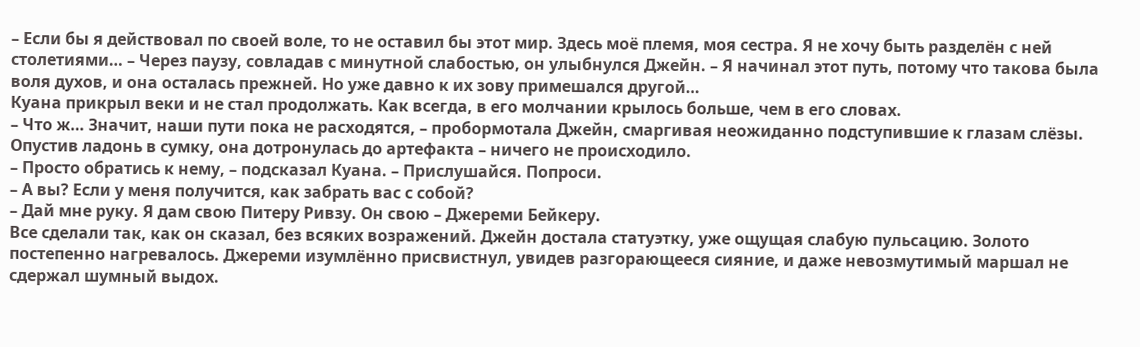– Если бы я действовал по своей воле, то не оставил бы этот мир. Здесь моё племя, моя сестра. Я не хочу быть разделён с ней столетиями… – Через паузу, совладав с минутной слабостью, он улыбнулся Джейн. – Я начинал этот путь, потому что такова была воля духов, и она осталась прежней. Но уже давно к их зову примешался другой…
Куана прикрыл веки и не стал продолжать. Как всегда, в его молчании крылось больше, чем в его словах.
– Что ж… Значит, наши пути пока не расходятся, – пробормотала Джейн, смаргивая неожиданно подступившие к глазам слёзы.
Опустив ладонь в сумку, она дотронулась до артефакта – ничего не происходило.
– Просто обратись к нему, – подсказал Куана. – Прислушайся. Попроси.
– А вы? Если у меня получится, как забрать вас с собой?
– Дай мне руку. Я дам свою Питеру Ривзу. Он свою – Джереми Бейкеру.
Все сделали так, как он сказал, без всяких возражений. Джейн достала статуэтку, уже ощущая слабую пульсацию. Золото постепенно нагревалось. Джереми изумлённо присвистнул, увидев разгорающееся сияние, и даже невозмутимый маршал не сдержал шумный выдох.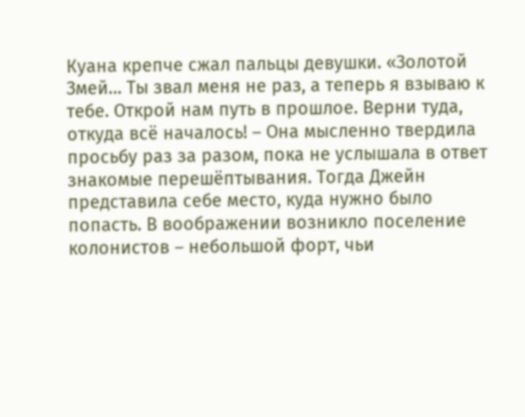Куана крепче сжал пальцы девушки. «Золотой Змей… Ты звал меня не раз, а теперь я взываю к тебе. Открой нам путь в прошлое. Верни туда, откуда всё началось! – Она мысленно твердила просьбу раз за разом, пока не услышала в ответ знакомые перешёптывания. Тогда Джейн представила себе место, куда нужно было попасть. В воображении возникло поселение колонистов – небольшой форт, чьи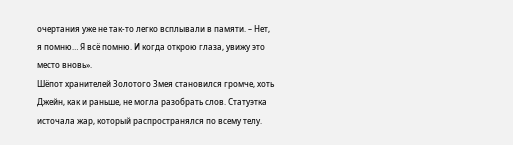очертания уже не так-то легко всплывали в памяти. – Нет, я помню… Я всё помню. И когда открою глаза, увижу это место вновь».
Шёпот хранителей Золотого Змея становился громче, хоть Джейн, как и раньше, не могла разобрать слов. Статуэтка источала жар, который распространялся по всему телу.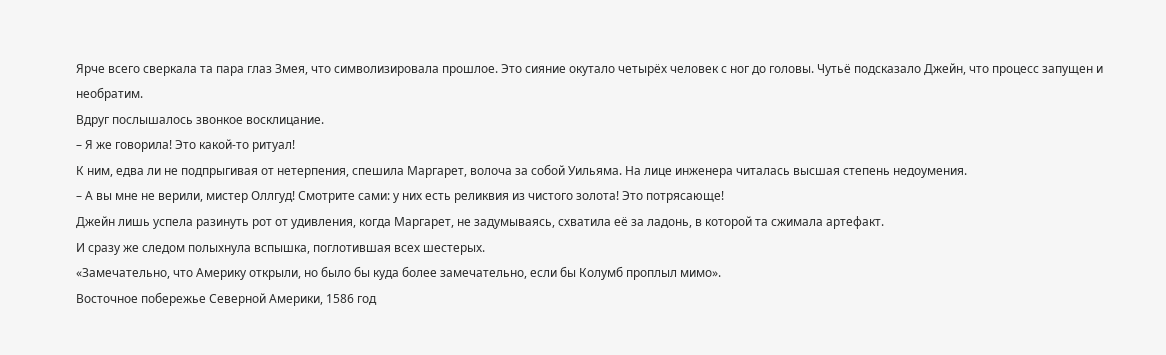Ярче всего сверкала та пара глаз Змея, что символизировала прошлое. Это сияние окутало четырёх человек с ног до головы. Чутьё подсказало Джейн, что процесс запущен и необратим.
Вдруг послышалось звонкое восклицание.
– Я же говорила! Это какой-то ритуал!
К ним, едва ли не подпрыгивая от нетерпения, спешила Маргарет, волоча за собой Уильяма. На лице инженера читалась высшая степень недоумения.
– А вы мне не верили, мистер Оллгуд! Смотрите сами: у них есть реликвия из чистого золота! Это потрясающе!
Джейн лишь успела разинуть рот от удивления, когда Маргарет, не задумываясь, схватила её за ладонь, в которой та сжимала артефакт.
И сразу же следом полыхнула вспышка, поглотившая всех шестерых.
«Замечательно, что Америку открыли, но было бы куда более замечательно, если бы Колумб проплыл мимо».
Восточное побережье Северной Америки, 1586 год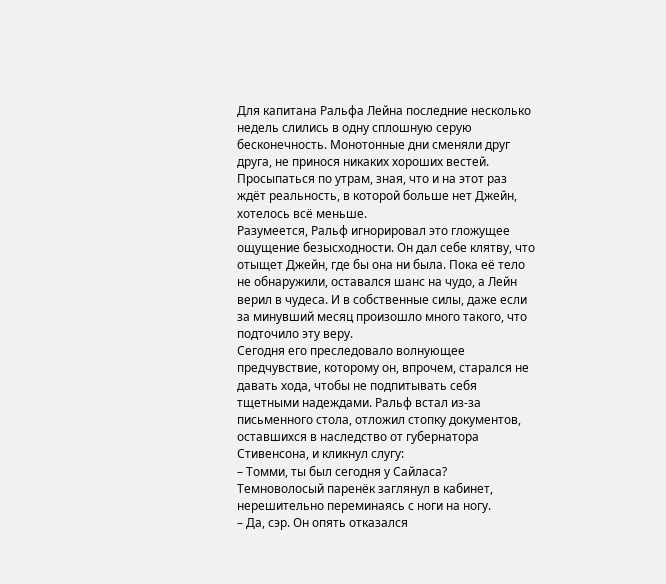Для капитана Ральфа Лейна последние несколько недель слились в одну сплошную серую бесконечность. Монотонные дни сменяли друг друга, не принося никаких хороших вестей. Просыпаться по утрам, зная, что и на этот раз ждёт реальность, в которой больше нет Джейн, хотелось всё меньше.
Разумеется, Ральф игнорировал это гложущее ощущение безысходности. Он дал себе клятву, что отыщет Джейн, где бы она ни была. Пока её тело не обнаружили, оставался шанс на чудо, а Лейн верил в чудеса. И в собственные силы, даже если за минувший месяц произошло много такого, что подточило эту веру.
Сегодня его преследовало волнующее предчувствие, которому он, впрочем, старался не давать хода, чтобы не подпитывать себя тщетными надеждами. Ральф встал из-за письменного стола, отложил стопку документов, оставшихся в наследство от губернатора Стивенсона, и кликнул слугу:
– Томми, ты был сегодня у Сайласа?
Темноволосый паренёк заглянул в кабинет, нерешительно переминаясь с ноги на ногу.
– Да, сэр. Он опять отказался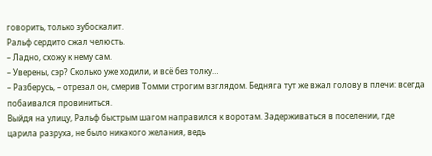говорить, только зубоскалит.
Ральф сердито сжал челюсть.
– Ладно, схожу к нему сам.
– Уверены, сэр? Сколько уже ходили, и всё без толку…
– Разберусь, – отрезал он, смерив Томми строгим взглядом. Бедняга тут же вжал голову в плечи: всегда побаивался провиниться.
Выйдя на улицу, Ральф быстрым шагом направился к воротам. Задерживаться в поселении, где царила разруха, не было никакого желания, ведь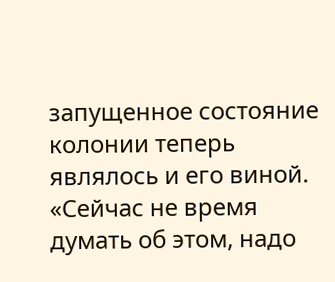запущенное состояние колонии теперь являлось и его виной.
«Сейчас не время думать об этом, надо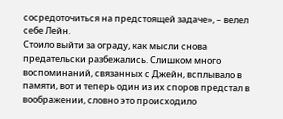сосредоточиться на предстоящей задаче», – велел себе Лейн.
Стоило выйти за ограду, как мысли снова предательски разбежались. Слишком много воспоминаний, связанных с Джейн, всплывало в памяти, вот и теперь один из их споров предстал в воображении, словно это происходило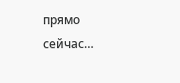прямо сейчас…